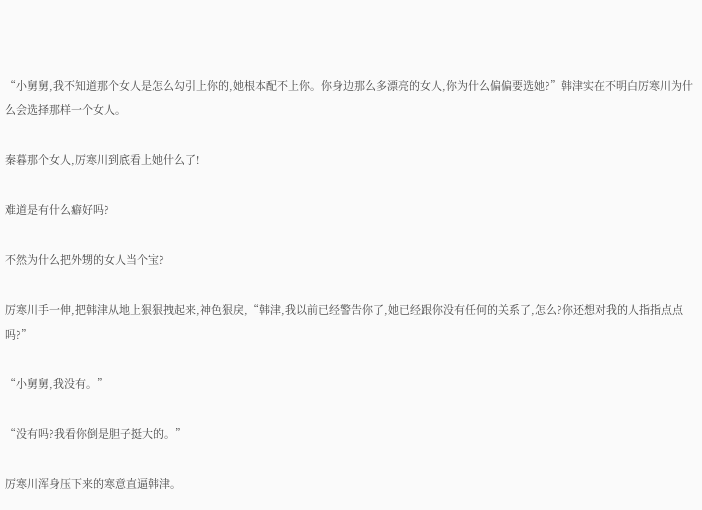“小舅舅,我不知道那个女人是怎么勾引上你的,她根本配不上你。你身边那么多漂亮的女人,你为什么偏偏要选她?”韩津实在不明白厉寒川为什么会选择那样一个女人。

秦暮那个女人,厉寒川到底看上她什么了!

难道是有什么癖好吗?

不然为什么把外甥的女人当个宝?

厉寒川手一伸,把韩津从地上狠狠拽起来,神色狠戾,“韩津,我以前已经警告你了,她已经跟你没有任何的关系了,怎么?你还想对我的人指指点点吗?”

“小舅舅,我没有。”

“没有吗?我看你倒是胆子挺大的。”

厉寒川浑身压下来的寒意直逼韩津。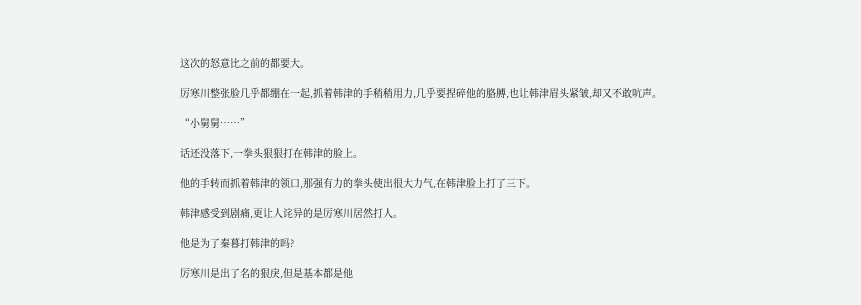这次的怒意比之前的都要大。

厉寒川整张脸几乎都绷在一起,抓着韩津的手稍稍用力,几乎要捏碎他的胳膊,也让韩津眉头紧皱,却又不敢吭声。

“小舅舅……”

话还没落下,一拳头狠狠打在韩津的脸上。

他的手转而抓着韩津的领口,那强有力的拳头使出很大力气,在韩津脸上打了三下。

韩津感受到剧痛,更让人诧异的是厉寒川居然打人。

他是为了秦暮打韩津的吗?

厉寒川是出了名的狠戾,但是基本都是他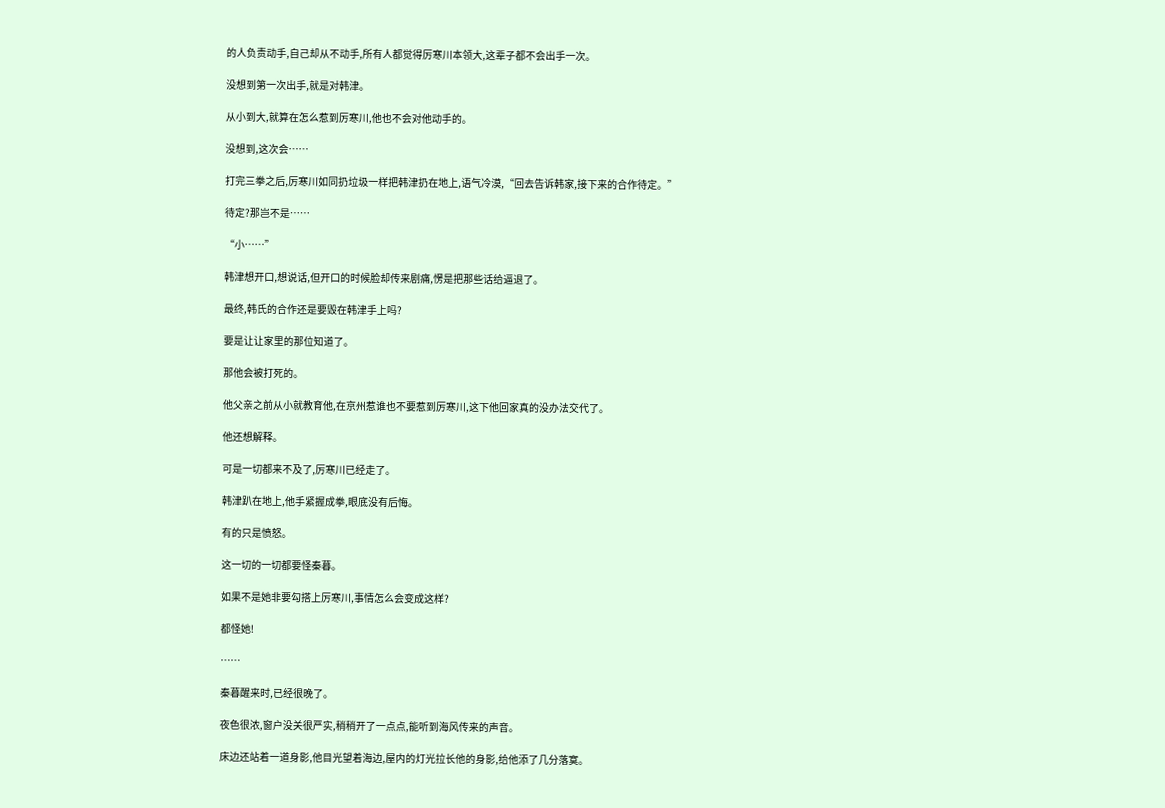的人负责动手,自己却从不动手,所有人都觉得厉寒川本领大,这辈子都不会出手一次。

没想到第一次出手,就是对韩津。

从小到大,就算在怎么惹到厉寒川,他也不会对他动手的。

没想到,这次会……

打完三拳之后,厉寒川如同扔垃圾一样把韩津扔在地上,语气冷漠,“回去告诉韩家,接下来的合作待定。”

待定?那岂不是……

“小……”

韩津想开口,想说话,但开口的时候脸却传来剧痛,愣是把那些话给逼退了。

最终,韩氏的合作还是要毁在韩津手上吗?

要是让让家里的那位知道了。

那他会被打死的。

他父亲之前从小就教育他,在京州惹谁也不要惹到厉寒川,这下他回家真的没办法交代了。

他还想解释。

可是一切都来不及了,厉寒川已经走了。

韩津趴在地上,他手紧握成拳,眼底没有后悔。

有的只是愤怒。

这一切的一切都要怪秦暮。

如果不是她非要勾搭上厉寒川,事情怎么会变成这样?

都怪她!

……

秦暮醒来时,已经很晚了。

夜色很浓,窗户没关很严实,稍稍开了一点点,能听到海风传来的声音。

床边还站着一道身影,他目光望着海边,屋内的灯光拉长他的身影,给他添了几分落寞。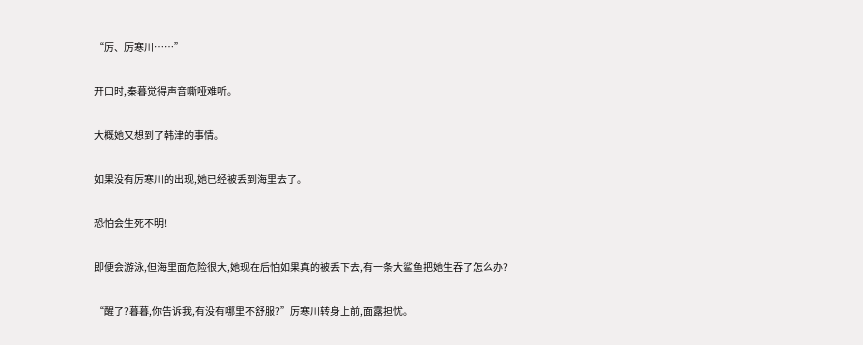“厉、厉寒川……”

开口时,秦暮觉得声音嘶哑难听。

大概她又想到了韩津的事情。

如果没有厉寒川的出现,她已经被丢到海里去了。

恐怕会生死不明!

即便会游泳,但海里面危险很大,她现在后怕如果真的被丢下去,有一条大鲨鱼把她生吞了怎么办?

“醒了?暮暮,你告诉我,有没有哪里不舒服?”厉寒川转身上前,面露担忧。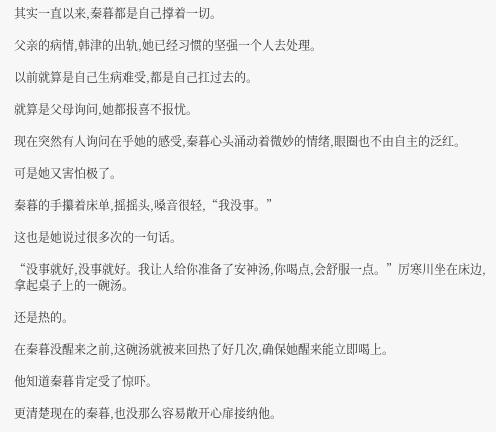其实一直以来,秦暮都是自己撑着一切。

父亲的病情,韩津的出轨,她已经习惯的坚强一个人去处理。

以前就算是自己生病难受,都是自己扛过去的。

就算是父母询问,她都报喜不报忧。

现在突然有人询问在乎她的感受,秦暮心头涌动着微妙的情绪,眼圈也不由自主的泛红。

可是她又害怕极了。

秦暮的手攥着床单,摇摇头,嗓音很轻,“我没事。”

这也是她说过很多次的一句话。

“没事就好,没事就好。我让人给你准备了安神汤,你喝点,会舒服一点。”厉寒川坐在床边,拿起桌子上的一碗汤。

还是热的。

在秦暮没醒来之前,这碗汤就被来回热了好几次,确保她醒来能立即喝上。

他知道秦暮肯定受了惊吓。

更清楚现在的秦暮,也没那么容易敞开心扉接纳他。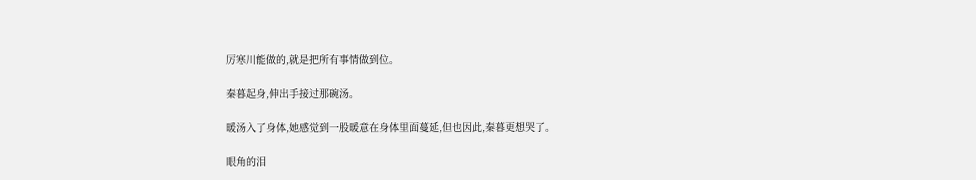厉寒川能做的,就是把所有事情做到位。

秦暮起身,伸出手接过那碗汤。

暖汤入了身体,她感觉到一股暖意在身体里面蔓延,但也因此,秦暮更想哭了。

眼角的泪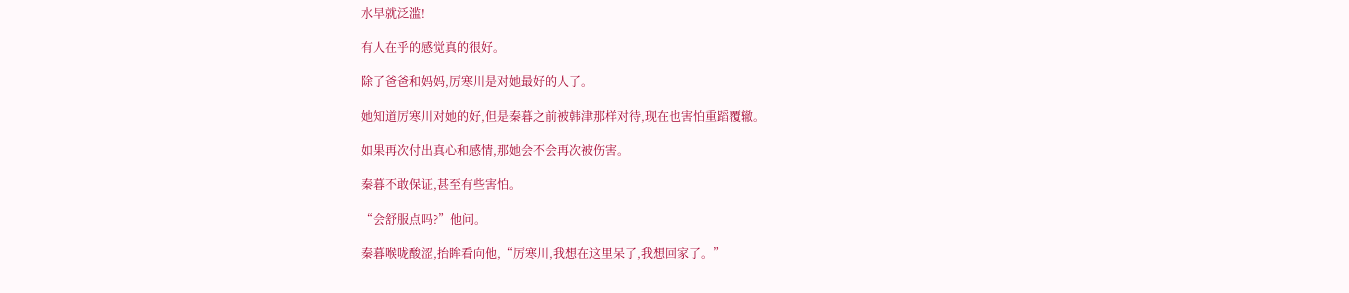水早就泛滥!

有人在乎的感觉真的很好。

除了爸爸和妈妈,厉寒川是对她最好的人了。

她知道厉寒川对她的好,但是秦暮之前被韩津那样对待,现在也害怕重蹈覆辙。

如果再次付出真心和感情,那她会不会再次被伤害。

秦暮不敢保证,甚至有些害怕。

“会舒服点吗?”他问。

秦暮喉咙酸涩,抬眸看向他,“厉寒川,我想在这里呆了,我想回家了。”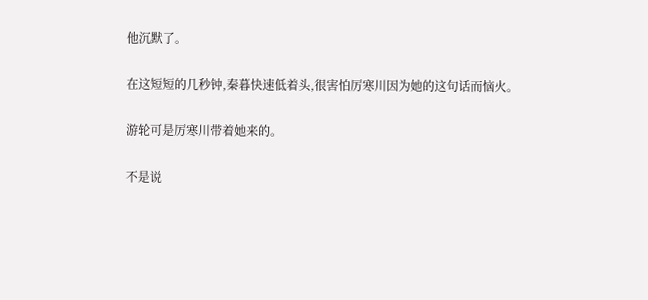他沉默了。

在这短短的几秒钟,秦暮快速低着头,很害怕厉寒川因为她的这句话而恼火。

游轮可是厉寒川带着她来的。

不是说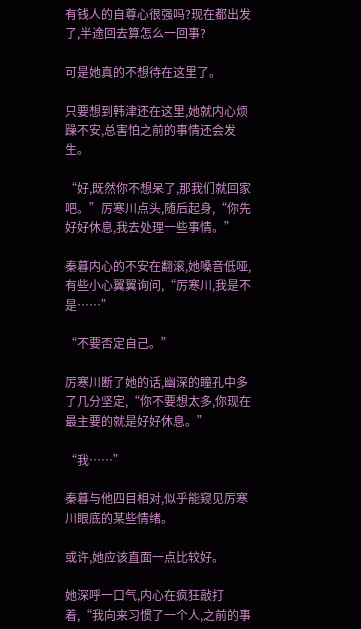有钱人的自尊心很强吗?现在都出发了,半途回去算怎么一回事?

可是她真的不想待在这里了。

只要想到韩津还在这里,她就内心烦躁不安,总害怕之前的事情还会发生。

“好,既然你不想呆了,那我们就回家吧。”厉寒川点头,随后起身,“你先好好休息,我去处理一些事情。”

秦暮内心的不安在翻滚,她嗓音低哑,有些小心翼翼询问,“厉寒川,我是不是……”

“不要否定自己。”

厉寒川断了她的话,幽深的瞳孔中多了几分坚定,“你不要想太多,你现在最主要的就是好好休息。”

“我……”

秦暮与他四目相对,似乎能窥见厉寒川眼底的某些情绪。

或许,她应该直面一点比较好。

她深呼一口气,内心在疯狂敲打着,“我向来习惯了一个人,之前的事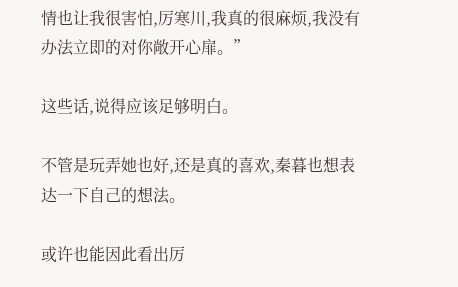情也让我很害怕,厉寒川,我真的很麻烦,我没有办法立即的对你敞开心扉。”

这些话,说得应该足够明白。

不管是玩弄她也好,还是真的喜欢,秦暮也想表达一下自己的想法。

或许也能因此看出厉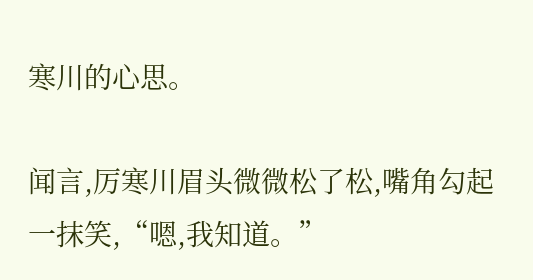寒川的心思。

闻言,厉寒川眉头微微松了松,嘴角勾起一抹笑,“嗯,我知道。”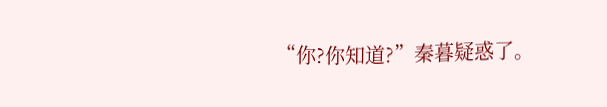“你?你知道?”秦暮疑惑了。